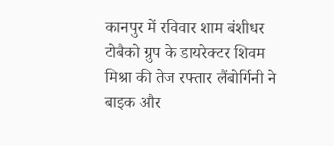कानपुर में रविवार शाम बंशीधर टोबैको ग्रुप के डायरेक्टर शिवम मिश्रा की तेज रफ्तार लैंबोर्गिनी ने बाइक और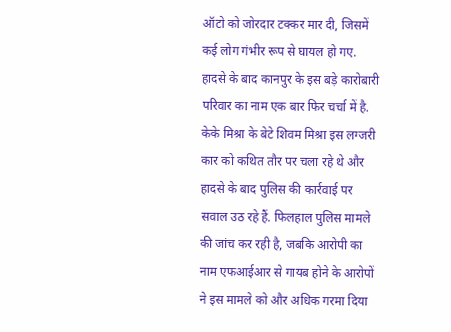ऑटो को जोरदार टक्कर मार दी, जिसमें कई लोग गंभीर रूप से घायल हो गए. हादसे के बाद कानपुर के इस बड़े कारोबारी परिवार का नाम एक बार फिर चर्चा में है. केके मिश्रा के बेटे शिवम मिश्रा इस लग्जरी कार को कथित तौर पर चला रहे थे और हादसे के बाद पुलिस की कार्रवाई पर सवाल उठ रहे हैं. फिलहाल पुलिस मामले की जांच कर रही है, जबकि आरोपी का नाम एफआईआर से गायब होने के आरोपों ने इस मामले को और अधिक गरमा दिया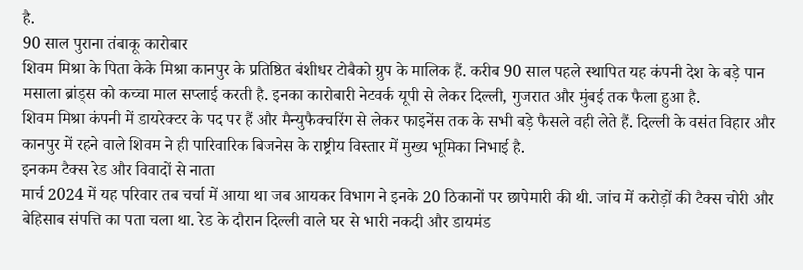है.
90 साल पुराना तंबाकू कारोबार
शिवम मिश्रा के पिता केके मिश्रा कानपुर के प्रतिष्ठित बंशीधर टोबैको ग्रुप के मालिक हैं. करीब 90 साल पहले स्थापित यह कंपनी देश के बड़े पान मसाला ब्रांड्स को कच्चा माल सप्लाई करती है. इनका कारोबारी नेटवर्क यूपी से लेकर दिल्ली, गुजरात और मुंबई तक फैला हुआ है.
शिवम मिश्रा कंपनी में डायरेक्टर के पद पर हैं और मैन्युफैक्चरिंग से लेकर फाइनेंस तक के सभी बड़े फैसले वही लेते हैं. दिल्ली के वसंत विहार और कानपुर में रहने वाले शिवम ने ही पारिवारिक बिजनेस के राष्ट्रीय विस्तार में मुख्य भूमिका निभाई है.
इनकम टैक्स रेड और विवादों से नाता
मार्च 2024 में यह परिवार तब चर्चा में आया था जब आयकर विभाग ने इनके 20 ठिकानों पर छापेमारी की थी. जांच में करोड़ों की टैक्स चोरी और बेहिसाब संपत्ति का पता चला था. रेड के दौरान दिल्ली वाले घर से भारी नकदी और डायमंड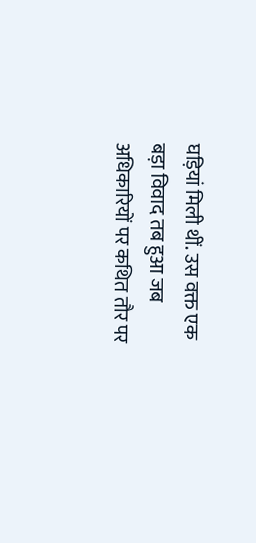घड़ियां मिली थीं. उस वक्त एक बड़ा विवाद तब हुआ जब अधिकारियों पर कथित तौर पर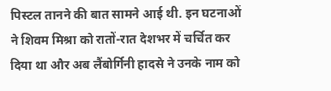पिस्टल तानने की बात सामने आई थी. इन घटनाओं ने शिवम मिश्रा को रातों-रात देशभर में चर्चित कर दिया था और अब लैंबोर्गिनी हादसे ने उनके नाम को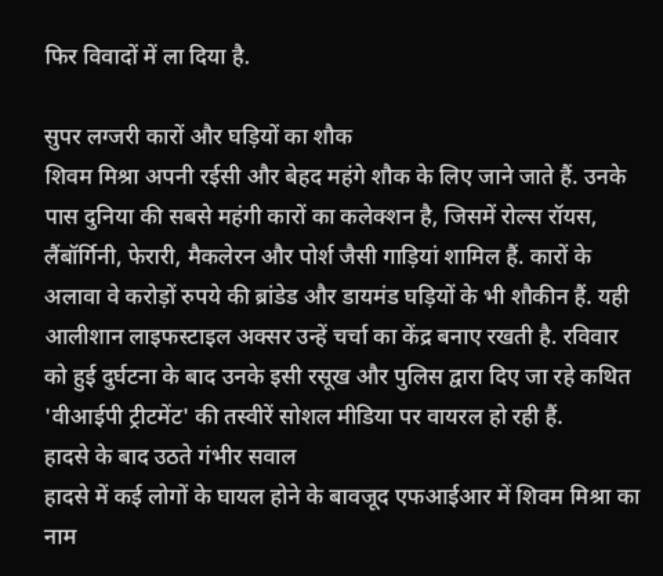फिर विवादों में ला दिया है.

सुपर लग्जरी कारों और घड़ियों का शौक
शिवम मिश्रा अपनी रईसी और बेहद महंगे शौक के लिए जाने जाते हैं. उनके पास दुनिया की सबसे महंगी कारों का कलेक्शन है, जिसमें रोल्स रॉयस, लैंबॉर्गिनी, फेरारी, मैकलेरन और पोर्श जैसी गाड़ियां शामिल हैं. कारों के अलावा वे करोड़ों रुपये की ब्रांडेड और डायमंड घड़ियों के भी शौकीन हैं. यही आलीशान लाइफस्टाइल अक्सर उन्हें चर्चा का केंद्र बनाए रखती है. रविवार को हुई दुर्घटना के बाद उनके इसी रसूख और पुलिस द्वारा दिए जा रहे कथित 'वीआईपी ट्रीटमेंट' की तस्वीरें सोशल मीडिया पर वायरल हो रही हैं.
हादसे के बाद उठते गंभीर सवाल
हादसे में कई लोगों के घायल होने के बावजूद एफआईआर में शिवम मिश्रा का नाम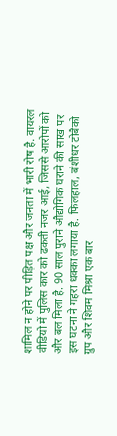शामिल न होने पर पीड़ित पक्ष और जनता में भारी रोष है. वायरल वीडियो में पुलिस कार को ढकती नजर आई, जिससे आरोपों को और बल मिला है. 90 साल पुराने औद्योगिक घराने की साख पर इस घटना ने गहरा धक्का लगाया है. फिलहाल, बंशीधर टोबैको ग्रुप और शिवम मिश्रा एक बार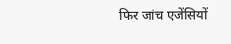फिर जांच एजेंसियों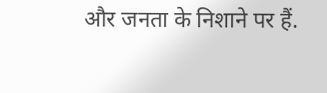और जनता के निशाने पर हैं.